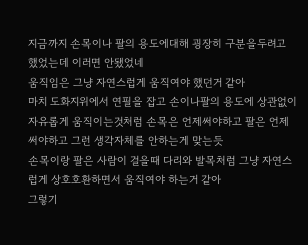지금까지 손목이나 팔의 용도에대해 굉장히 구분을두려고 했었는데 이러면 안됐었네
움직임은 그냥 자연스럽게 움직여야 했던거 같아
마치 도화지위에서 연필을 잡고 손이나팔의 용도에 상관없이 자유롭게 움직이는것처럼 손목은 언제써야하고 팔은 언제써야하고 그런 생각자체를 안하는게 맞는듯
손목이랑 팔은 사람이 걸을때 다리와 발목처럼 그냥 자연스럽게 상호호환하면서 움직여야 하는거 같아
그렇기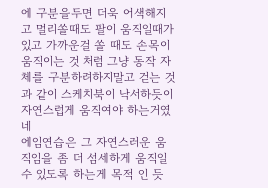에 구분을두면 더욱 어색해지고 멀리쏠때도 팔이 움직일때가있고 가까운걸 쏠 때도 손목이 움직이는 것 처럼 그냥 동작 자체를 구분하려하지말고 걷는 것 과 같이 스케치북이 낙서하듯이 자연스럽게 움직여야 하는거였네
에임연습은 그 자연스러운 움직임을 좀 더 섬세하게 움직일 수 있도록 하는게 목적 인 듯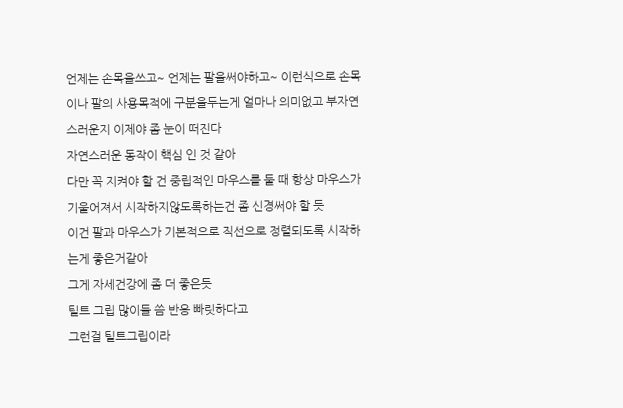언제는 손목을쓰고~ 언제는 팔을써야하고~ 이런식으로 손목이나 팔의 사용목적에 구분을두는게 얼마나 의미없고 부자연스러운지 이제야 좀 눈이 떠진다
자연스러운 동작이 핵심 인 것 같아
다만 꼭 지켜야 할 건 중립적인 마우스를 둘 때 항상 마우스가 기울어져서 시작하지않도록하는건 좀 신경써야 할 듯
이건 팔과 마우스가 기본적으로 직선으로 정렬되도록 시작하는게 좋은거같아
그게 자세건강에 좀 더 좋은듯
틸트 그립 많이들 씀 반응 빠릿하다고
그런걸 틸트그립이라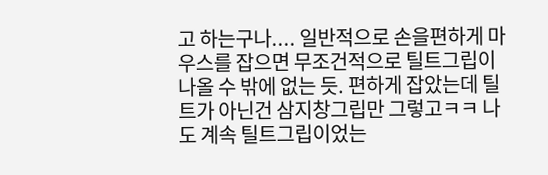고 하는구나.... 일반적으로 손을편하게 마우스를 잡으면 무조건적으로 틸트그립이 나올 수 밖에 없는 듯. 편하게 잡았는데 틸트가 아닌건 삼지창그립만 그렇고ㅋㅋ 나도 계속 틸트그립이었는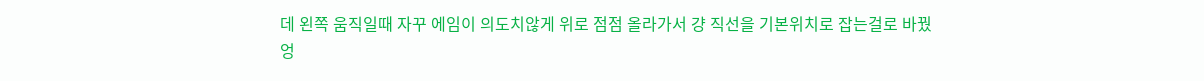데 왼쪽 움직일때 자꾸 에임이 의도치않게 위로 점점 올라가서 걍 직선을 기본위치로 잡는걸로 바꿨엉